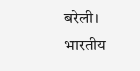बरेली। भारतीय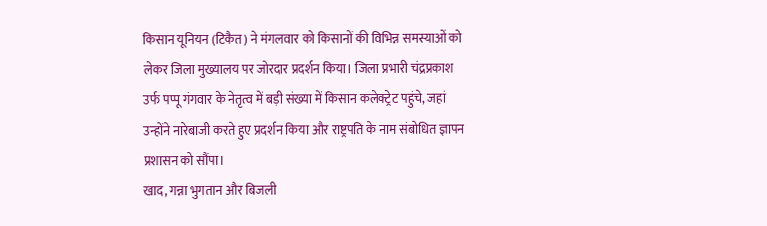किसान यूनियन (टिकैत) ने मंगलवार को किसानों की विभिन्न समस्याओं को लेकर जिला मुख्यालय पर जोरदार प्रदर्शन किया। जिला प्रभारी चंद्रप्रकाश उर्फ पप्पू गंगवार के नेतृत्व में बड़ी संख्या में किसान कलेक्ट्रेट पहुंचे, जहां उन्होंने नारेबाजी करते हुए प्रदर्शन किया और राष्ट्रपति के नाम संबोधित ज्ञापन प्रशासन को सौंपा।
खाद, गन्ना भुगतान और बिजली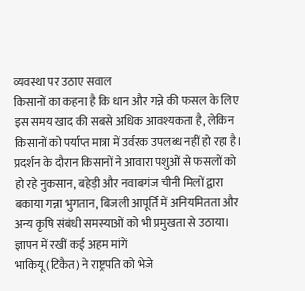व्यवस्था पर उठाए सवाल
किसानों का कहना है कि धान और गन्ने की फसल के लिए इस समय खाद की सबसे अधिक आवश्यकता है, लेकिन किसानों को पर्याप्त मात्रा में उर्वरक उपलब्ध नहीं हो रहा है। प्रदर्शन के दौरान किसानों ने आवारा पशुओं से फसलों को हो रहे नुकसान, बहेड़ी और नवाबगंज चीनी मिलों द्वारा बकाया गन्ना भुगतान, बिजली आपूर्ति में अनियमितता और अन्य कृषि संबंधी समस्याओं को भी प्रमुखता से उठाया।
ज्ञापन में रखीं कई अहम मांगें
भाकियू (टिकैत) ने राष्ट्रपति को भेजे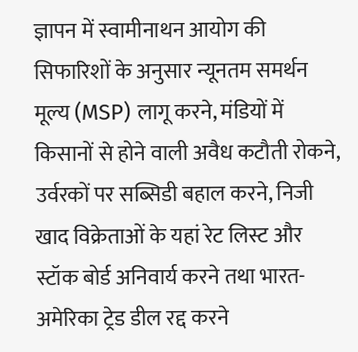ज्ञापन में स्वामीनाथन आयोग की सिफारिशों के अनुसार न्यूनतम समर्थन मूल्य (MSP) लागू करने, मंडियों में किसानों से होने वाली अवैध कटौती रोकने, उर्वरकों पर सब्सिडी बहाल करने, निजी खाद विक्रेताओं के यहां रेट लिस्ट और स्टॉक बोर्ड अनिवार्य करने तथा भारत-अमेरिका ट्रेड डील रद्द करने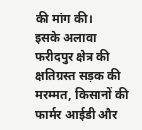की मांग की।
इसके अलावा फरीदपुर क्षेत्र की क्षतिग्रस्त सड़क की मरम्मत, किसानों की फार्मर आईडी और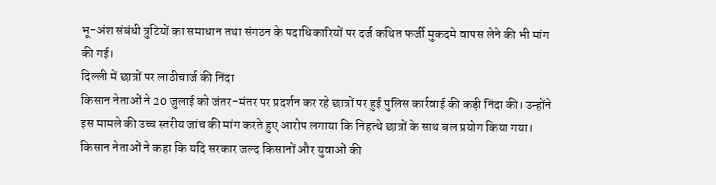भू-अंश संबंधी त्रुटियों का समाधान तथा संगठन के पदाधिकारियों पर दर्ज कथित फर्जी मुकदमे वापस लेने की भी मांग की गई।
दिल्ली में छात्रों पर लाठीचार्ज की निंदा
किसान नेताओं ने 20 जुलाई को जंतर-मंतर पर प्रदर्शन कर रहे छात्रों पर हुई पुलिस कार्रवाई की कड़ी निंदा की। उन्होंने इस मामले की उच्च स्तरीय जांच की मांग करते हुए आरोप लगाया कि निहत्थे छात्रों के साथ बल प्रयोग किया गया। किसान नेताओं ने कहा कि यदि सरकार जल्द किसानों और युवाओं की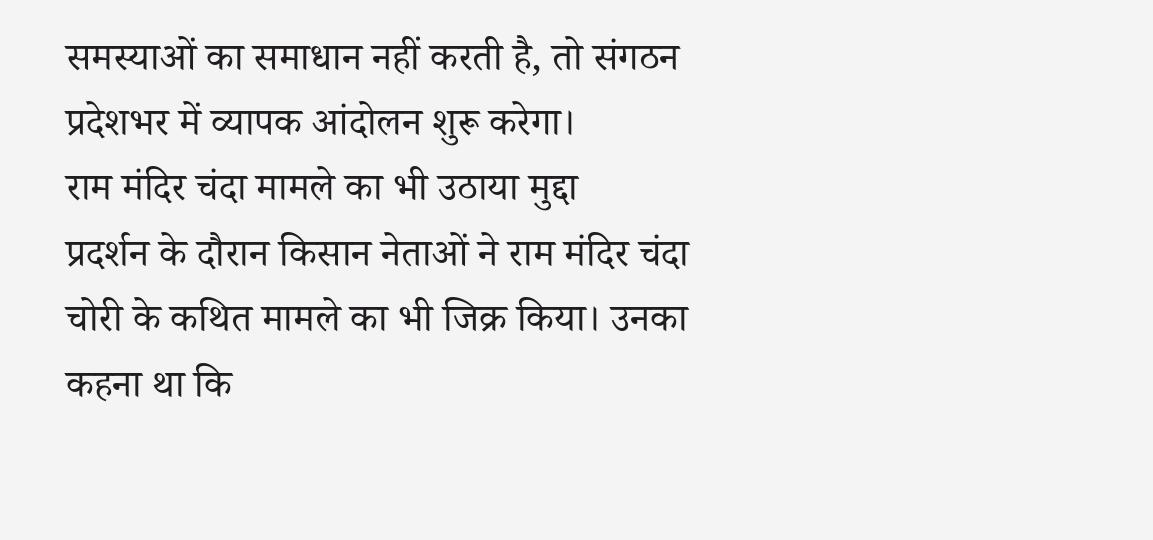समस्याओं का समाधान नहीं करती है, तो संगठन प्रदेशभर में व्यापक आंदोलन शुरू करेगा।
राम मंदिर चंदा मामले का भी उठाया मुद्दा
प्रदर्शन के दौरान किसान नेताओं ने राम मंदिर चंदा चोरी के कथित मामले का भी जिक्र किया। उनका कहना था कि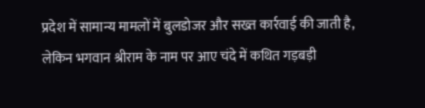प्रदेश में सामान्य मामलों में बुलडोजर और सख्त कार्रवाई की जाती है, लेकिन भगवान श्रीराम के नाम पर आए चंदे में कथित गड़बड़ी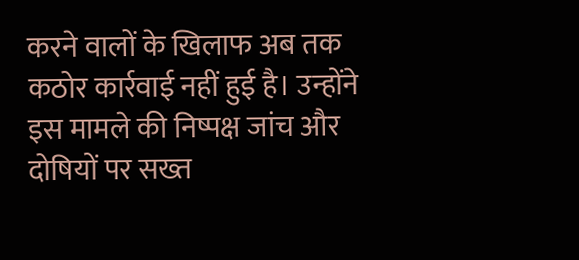करने वालों के खिलाफ अब तक कठोर कार्रवाई नहीं हुई है। उन्होंने इस मामले की निष्पक्ष जांच और दोषियों पर सख्त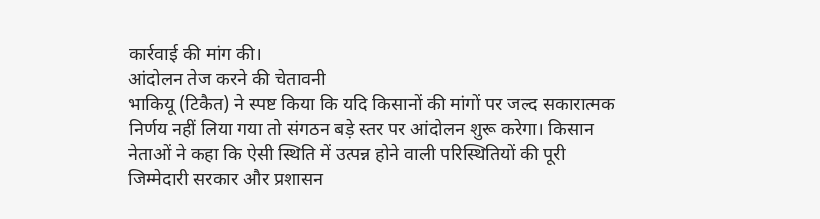कार्रवाई की मांग की।
आंदोलन तेज करने की चेतावनी
भाकियू (टिकैत) ने स्पष्ट किया कि यदि किसानों की मांगों पर जल्द सकारात्मक निर्णय नहीं लिया गया तो संगठन बड़े स्तर पर आंदोलन शुरू करेगा। किसान नेताओं ने कहा कि ऐसी स्थिति में उत्पन्न होने वाली परिस्थितियों की पूरी जिम्मेदारी सरकार और प्रशासन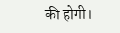की होगी।